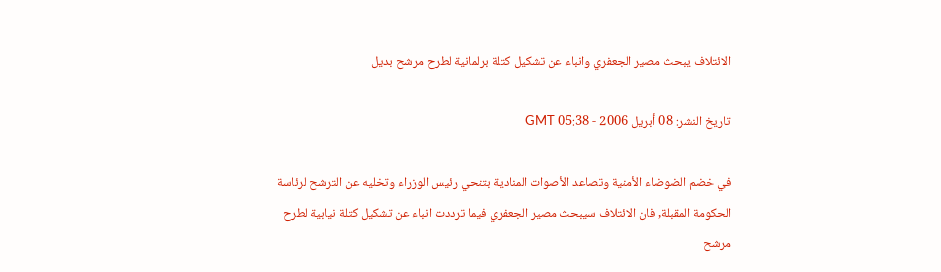الائتلاف يبحث مصير الجعفري وانباء عن تشكيل كتلة برلمانية لطرح مرشح بديل

تاريخ النشر: 08 أبريل 2006 - 05:38 GMT

في خضم الضوضاء الأمنية وتصاعد الأصوات المنادية بتنحي رئيس الوزراء وتخليه عن الترشح لرئاسة الحكومة المقبلة, فان الائتلاف سيبحث مصير الجعفري فيما ترددت انباء عن تشكيل كتلة نيابية لطرح مرشح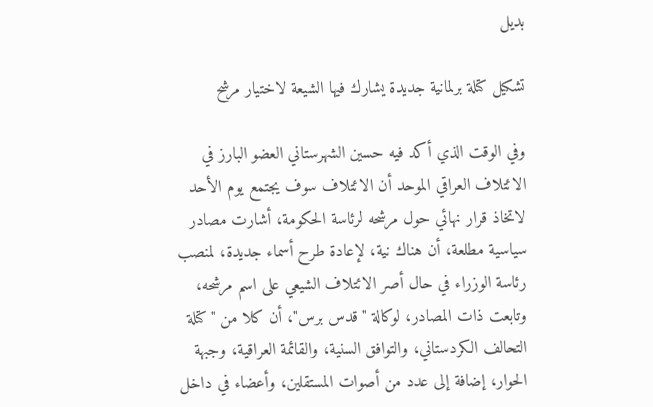بديل

تشكيل كتلة برلمانية جديدة يشارك فيها الشيعة لاختيار مرشح

وفي الوقت الذي أكد فيه حسين الشهرستاني العضو البارز في الائتلاف العراقي الموحد أن الائتلاف سوف يجتمع يوم الأحد لاتخاذ قرار نهائي حول مرشحه لرئاسة الحكومة، أشارت مصادر سياسية مطلعة، أن هناك نية، لإعادة طرح أسماء جديدة، لمنصب رئاسة الوزراء في حال أصر الائتلاف الشيعي على اسم مرشحه، وتابعت ذات المصادر، لوكالة "قدس برس"، أن كلا من "كتلة التحالف الكردستاني، والتوافق السنية، والقائمة العراقية، وجبهة الحوار، إضافة إلى عدد من أصوات المستقلين، وأعضاء في داخل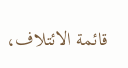قائمة الائتلاف،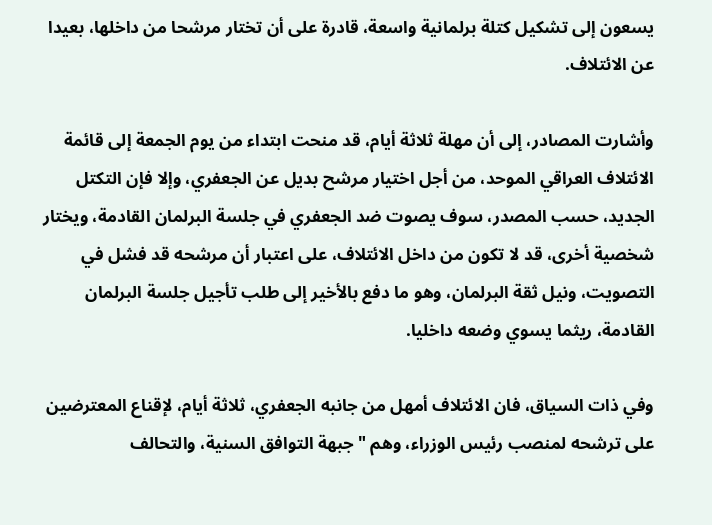يسعون إلى تشكيل كتلة برلمانية واسعة، قادرة على أن تختار مرشحا من داخلها، بعيدا عن الائتلاف.

وأشارت المصادر، إلى أن مهلة ثلاثة أيام، قد منحت ابتداء من يوم الجمعة إلى قائمة الائتلاف العراقي الموحد، من أجل اختيار مرشح بديل عن الجعفري، وإلا فإن التكتل الجديد، حسب المصدر، سوف يصوت ضد الجعفري في جلسة البرلمان القادمة، ويختار شخصية أخرى، قد لا تكون من داخل الائتلاف، على اعتبار أن مرشحه قد فشل في التصويت، ونيل ثقة البرلمان، وهو ما دفع بالأخير إلى طلب تأجيل جلسة البرلمان القادمة، ريثما يسوي وضعه داخليا.

وفي ذات السياق، فان الائتلاف أمهل من جانبه الجعفري، ثلاثة أيام، لإقناع المعترضين على ترشحه لمنصب رئيس الوزراء، وهم "جبهة التوافق السنية، والتحالف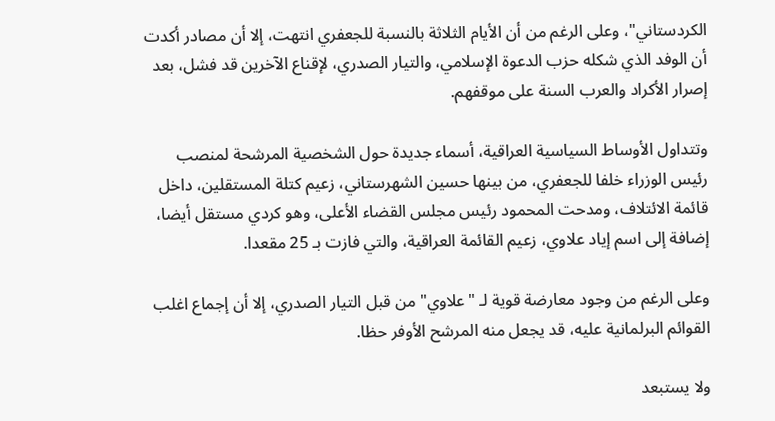الكردستاني"، وعلى الرغم من أن الأيام الثلاثة بالنسبة للجعفري انتهت، إلا أن مصادر أكدت أن الوفد الذي شكله حزب الدعوة الإسلامي، والتيار الصدري، لإقناع الآخرين قد فشل، بعد إصرار الأكراد والعرب السنة على موقفهم.

وتتداول الأوساط السياسية العراقية، أسماء جديدة حول الشخصية المرشحة لمنصب رئيس الوزراء خلفا للجعفري، من بينها حسين الشهرستاني، زعيم كتلة المستقلين، داخل قائمة الائتلاف، ومدحت المحمود رئيس مجلس القضاء الأعلى، وهو كردي مستقل أيضا، إضافة إلى اسم إياد علاوي، زعيم القائمة العراقية، والتي فازت بـ 25 مقعدا.

وعلى الرغم من وجود معارضة قوية لـ "علاوي" من قبل التيار الصدري، إلا أن إجماع اغلب القوائم البرلمانية عليه، قد يجعل منه المرشح الأوفر حظا.

ولا يستبعد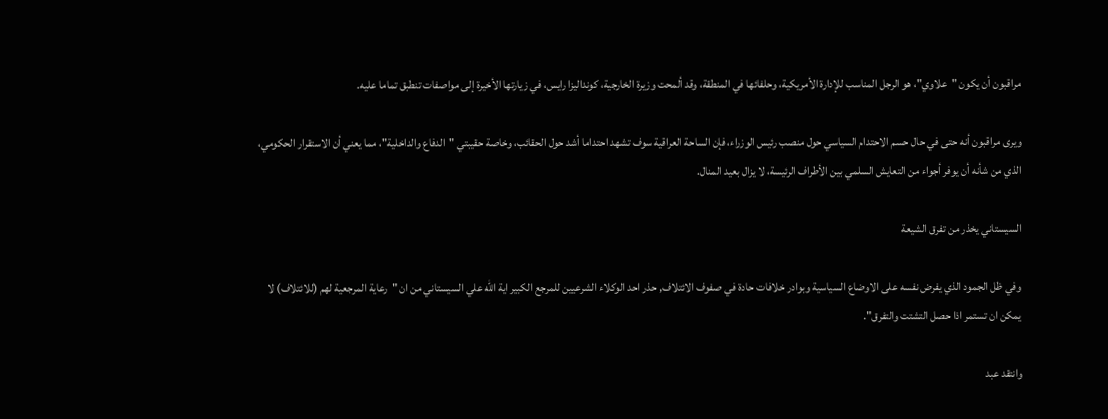مراقبون أن يكون "علاوي"، هو الرجل المناسب للإدارة الأمريكية، وحلفائها في المنطقة، وقد ألمحت وزيرة الخارجية، كونداليزا رايس، في زيارتها الأخيرة إلى مواصفات تنطبق تماما عليه.

ويرى مراقبون أنه حتى في حال حسم الاحتدام السياسي حول منصب رئيس الوزراء، فإن الساحة العراقية سوف تشهد احتداما أشد حول الحقائب، وخاصة حقيبتي "الدفاع والداخلية"، مما يعني أن الاستقرار الحكومي، الذي من شأنه أن يوفر أجواء من التعايش السلمي بين الأطراف الرئيسة، لا يزال بعيد المنال.

السيستاني يخذر من تفرق الشيعة

وفي ظل الجمود الذي يفرض نفسه على الاوضاع السياسية وبوادر خلافات حادة في صفوف الائتلاف, حذر احد الوكلاء الشرعيين للمرجع الكبير اية الله علي السيستاني من ان "رعاية المرجعية لهم (للائتلاف) لا يمكن ان تستمر اذا حصل التشتت والتفرق".

وانتقد عبد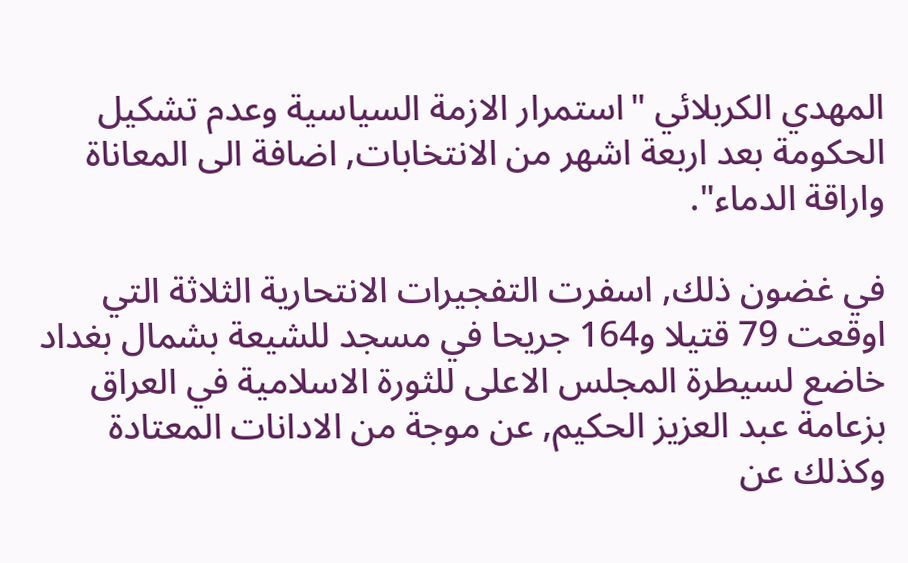المهدي الكربلائي "استمرار الازمة السياسية وعدم تشكيل الحكومة بعد اربعة اشهر من الانتخابات, اضافة الى المعاناة واراقة الدماء".

في غضون ذلك, اسفرت التفجيرات الانتحارية الثلاثة التي اوقعت 79 قتيلا و164 جريحا في مسجد للشيعة بشمال بغداد خاضع لسيطرة المجلس الاعلى للثورة الاسلامية في العراق بزعامة عبد العزيز الحكيم, عن موجة من الادانات المعتادة وكذلك عن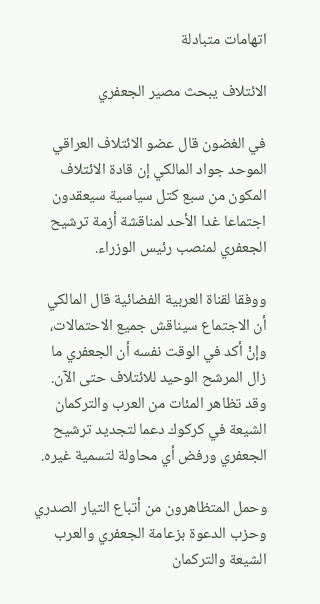اتهامات متبادلة

الائتلاف يبحث مصير الجعفري

في الغضون قال عضو الائتلاف العراقي الموحد جواد المالكي إن قادة الائتلاف المكون من سبع كتل سياسية سيعقدون اجتماعا غدا الأحد لمناقشة أزمة ترشيح الجعفري لمنصب رئيس الوزراء.

ووفقا لقناة العربية الفضائية قال المالكي أن الاجتماع سيناقش جميع الاحتمالات، وإنْ أكد في الوقت نفسه أن الجعفري ما زال المرشح الوحيد للائتلاف حتى الآن. وقد تظاهر المئات من العرب والتركمان الشيعة في كركوك دعما لتجديد ترشيح الجعفري ورفض أي محاولة لتسمية غيره.

وحمل المتظاهرون من أتباع التيار الصدري وحزب الدعوة بزعامة الجعفري والعرب الشيعة والتركمان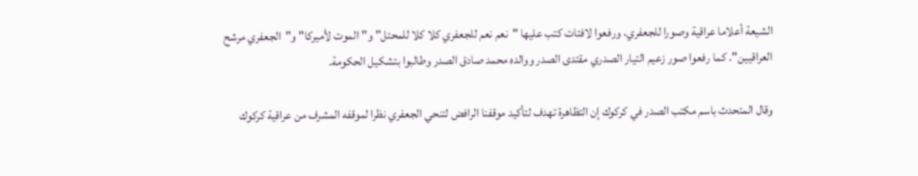الشيعة أعلاما عراقية وصورا للجعفري، ورفعوا لافتات كتب عليها "نعم نعم للجعفري كلا كلا للمحتل" و"الموت لأميركا" و"الجعفري مرشح العراقيين". كما رفعوا صور زعيم التيار الصدري مقتدى الصدر ووالده محمد صادق الصدر وطالبوا بتشكيل الحكومة.

وقال المتحدث باسم مكتب الصدر في كركوك إن التظاهرة تهدف لتأكيد موقفنا الرافض لتنحي الجعفري نظرا لموقفه المشرف من عراقية كركوك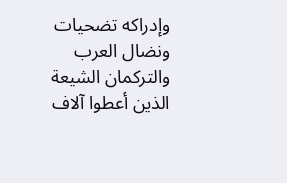وإدراكه تضحيات ونضال العرب والتركمان الشيعة الذين أعطوا آلاف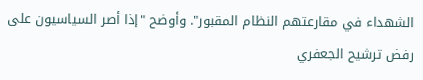الشهداء في مقارعتهم النظام المقبور". وأوضح "إذا أصر السياسيون على رفض ترشيح الجعفري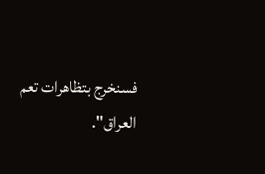فسنخرج بتظاهرات تعم العراق".